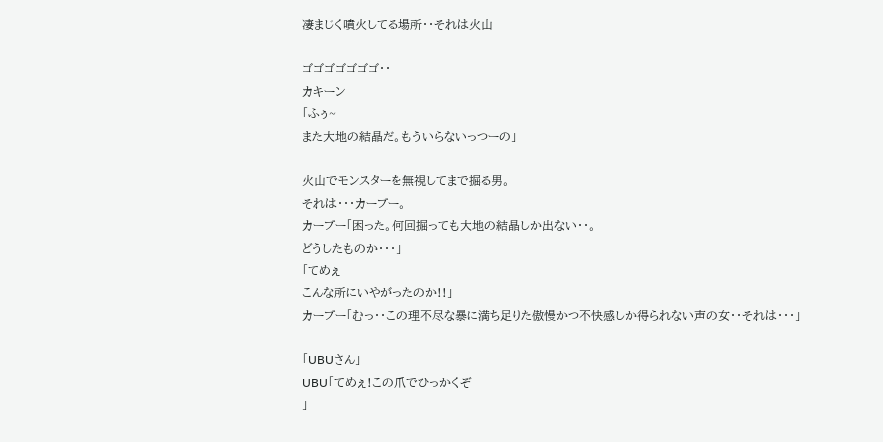凄まじく噴火してる場所・・それは火山

ゴゴゴゴゴゴゴ・・
カキーン
「ふぅ~
また大地の結晶だ。もういらないっつーの」

火山でモンスターを無視してまで掘る男。
それは・・・カーブー。
カーブー「困った。何回掘っても大地の結晶しか出ない・・。
どうしたものか・・・」
「てめぇ
こんな所にいやがったのか!!」
カーブー「むっ・・この理不尽な暴に満ち足りた傲慢かつ不快感しか得られない声の女・・それは・・・」

「UBUさん」
UBU「てめぇ!この爪でひっかくぞ
」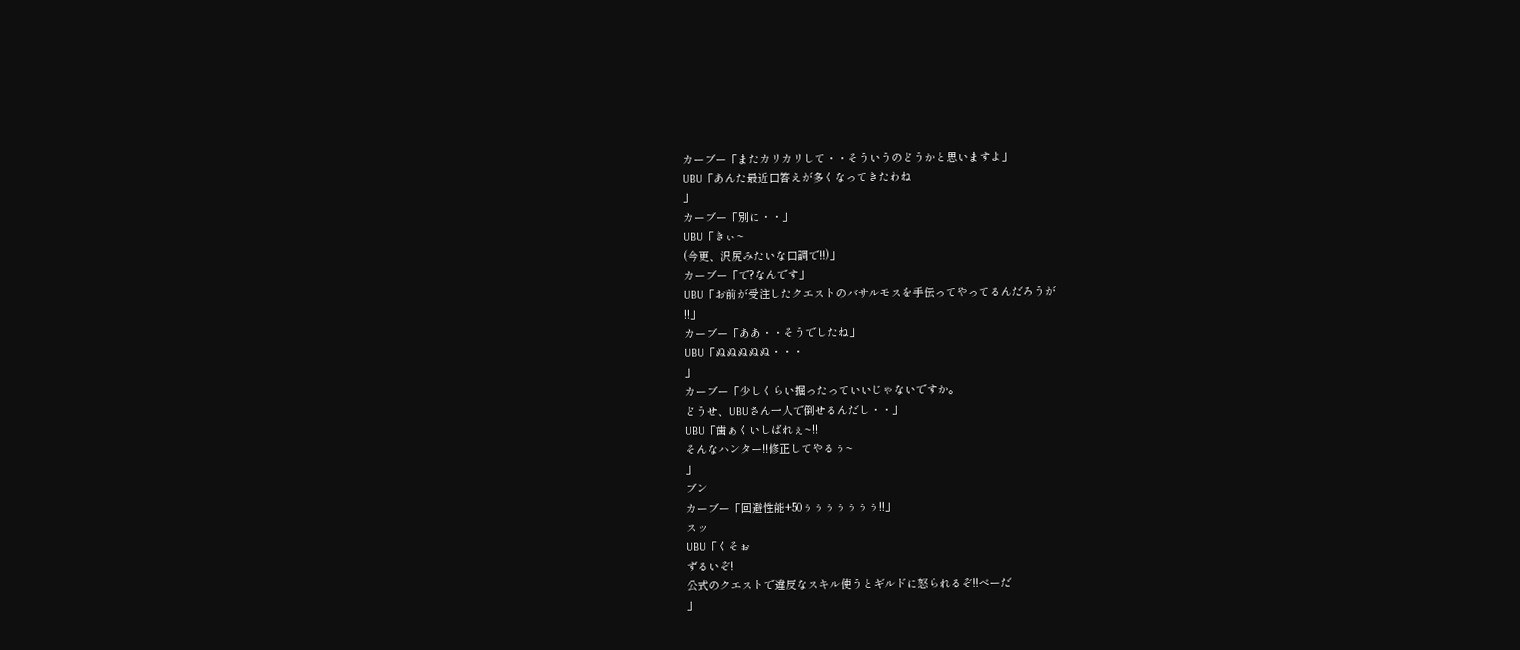カーブー「またカリカリして・・そういうのどうかと思いますよ」
UBU「あんた最近口答えが多くなってきたわね
」
カーブー「別に・・」
UBU「きぃ~
(今更、沢尻みたいな口調で!!)」
カーブー「で?なんです」
UBU「お前が受注したクエストのバサルモスを手伝ってやってるんだろうが
!!」
カーブー「ああ・・そうでしたね」
UBU「ぬぬぬぬぬ・・・
」
カーブー「少しくらい掘ったっていいじゃないですか。
どうせ、UBUさん一人で倒せるんだし・・」
UBU「歯ぁくいしばれぇ~!!
そんなハンター!!修正してやるぅ~
」
ブン
カーブー「回避性能+50ぅぅぅぅぅぅぅ!!」
スッ
UBU「くそぉ
ずるいぞ!
公式のクエストで違反なスキル使うとギルドに怒られるぞ!!べーだ
」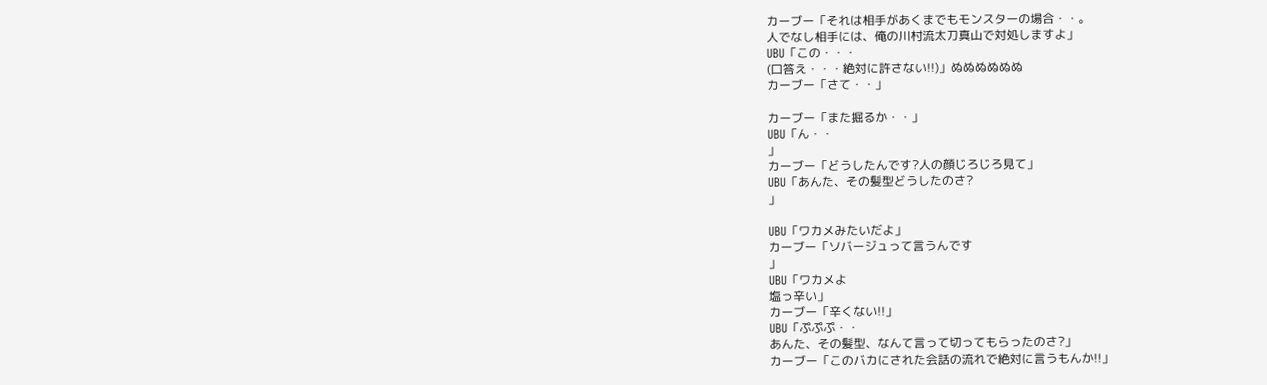カーブー「それは相手があくまでもモンスターの場合・・。
人でなし相手には、俺の川村流太刀真山で対処しますよ」
UBU「この・・・
(口答え・・・絶対に許さない!!)」ぬぬぬぬぬぬ
カーブー「さて・・」

カーブー「また掘るか・・」
UBU「ん・・
」
カーブー「どうしたんです?人の顔じろじろ見て」
UBU「あんた、その髪型どうしたのさ?
」

UBU「ワカメみたいだよ」
カーブー「ソバージュって言うんです
」
UBU「ワカメよ
塩っ辛い」
カーブー「辛くない!!」
UBU「ぷぷぷ・・
あんた、その髪型、なんて言って切ってもらったのさ?」
カーブー「このバカにされた会話の流れで絶対に言うもんか!!」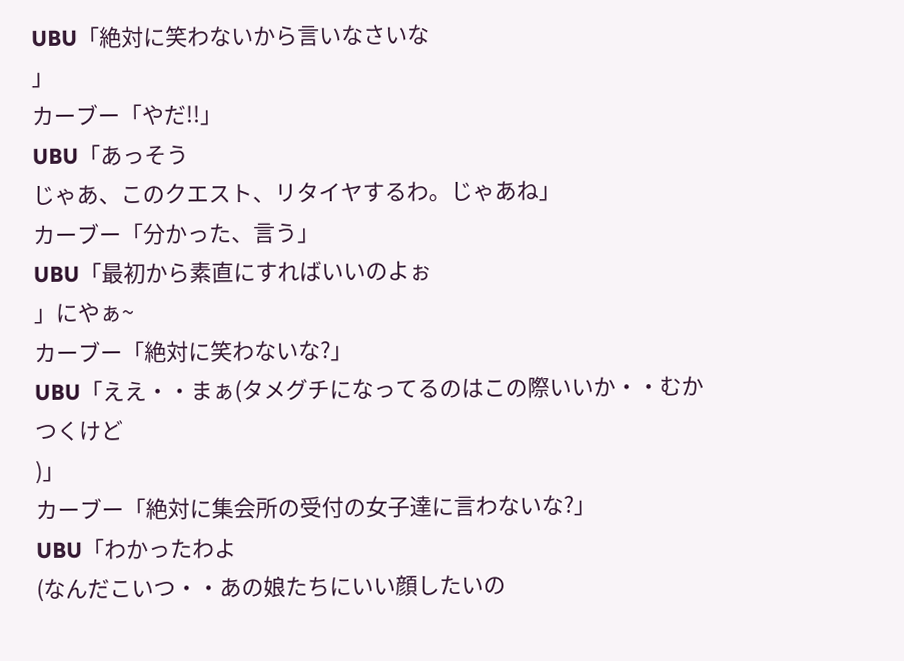UBU「絶対に笑わないから言いなさいな
」
カーブー「やだ!!」
UBU「あっそう
じゃあ、このクエスト、リタイヤするわ。じゃあね」
カーブー「分かった、言う」
UBU「最初から素直にすればいいのよぉ
」にやぁ~
カーブー「絶対に笑わないな?」
UBU「ええ・・まぁ(タメグチになってるのはこの際いいか・・むかつくけど
)」
カーブー「絶対に集会所の受付の女子達に言わないな?」
UBU「わかったわよ
(なんだこいつ・・あの娘たちにいい顔したいの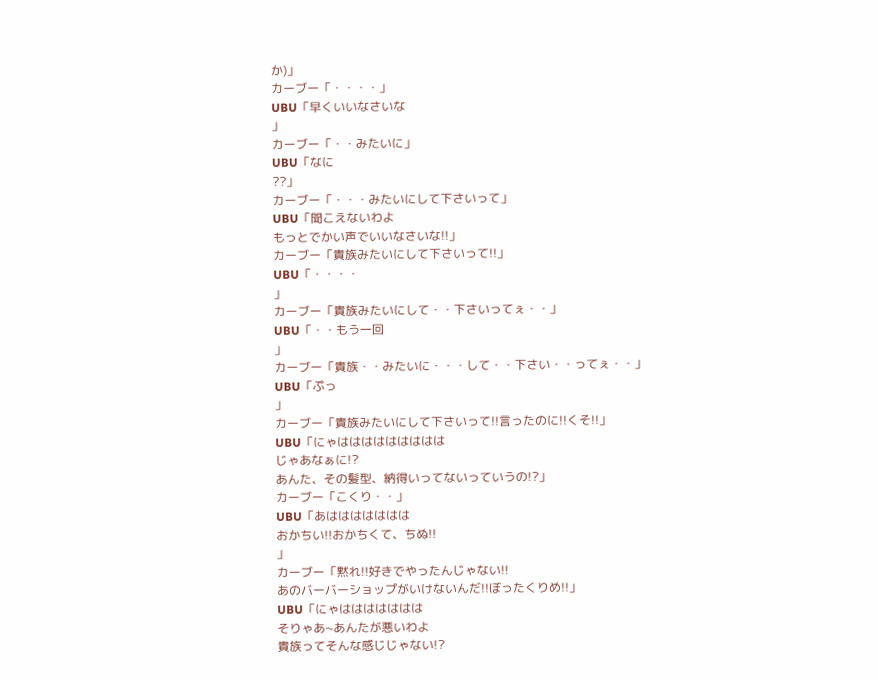か)」
カーブー「・・・・」
UBU「早くいいなさいな
」
カーブー「・・みたいに」
UBU「なに
??」
カーブー「・・・みたいにして下さいって」
UBU「聞こえないわよ
もっとでかい声でいいなさいな!!」
カーブー「貴族みたいにして下さいって!!」
UBU「・・・・
」
カーブー「貴族みたいにして・・下さいってぇ・・」
UBU「・・もう一回
」
カーブー「貴族・・みたいに・・・して・・下さい・・ってぇ・・」
UBU「ぷっ
」
カーブー「貴族みたいにして下さいって!!言ったのに!!くそ!!」
UBU「にゃははははははははは
じゃあなぁに!?
あんた、その髪型、納得いってないっていうの!?」
カーブー「こくり・・」
UBU「あははははははは
おかちい!!おかちくて、ちぬ!!
」
カーブー「黙れ!!好きでやったんじゃない!!
あのバーバーショップがいけないんだ!!ぼったくりめ!!」
UBU「にゃははははははは
そりゃあ~あんたが悪いわよ
貴族ってそんな感じじゃない!?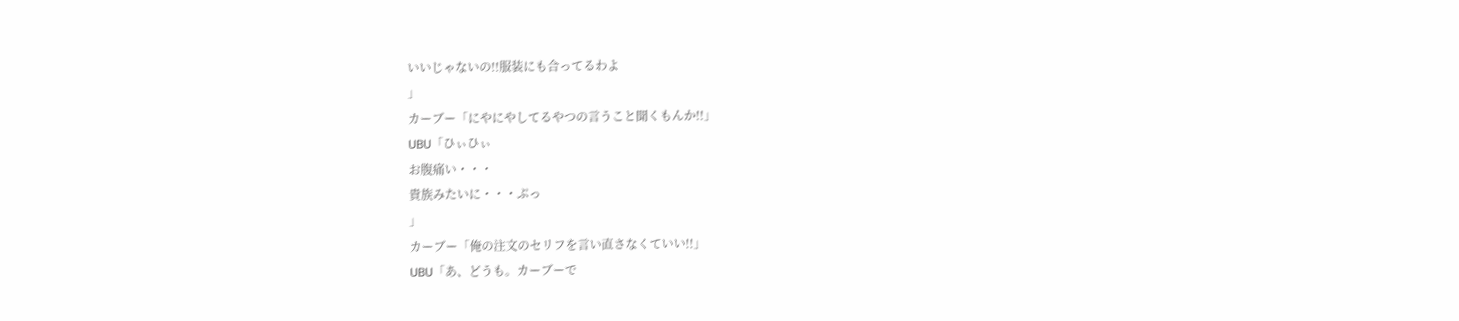いいじゃないの!!服装にも合ってるわよ
」
カーブー「にやにやしてるやつの言うこと聞くもんか!!」
UBU「ひぃひぃ
お腹痛い・・・
貴族みたいに・・・ぷっ
」
カーブー「俺の注文のセリフを言い直さなくていい!!」
UBU「あ、どうも。カーブーで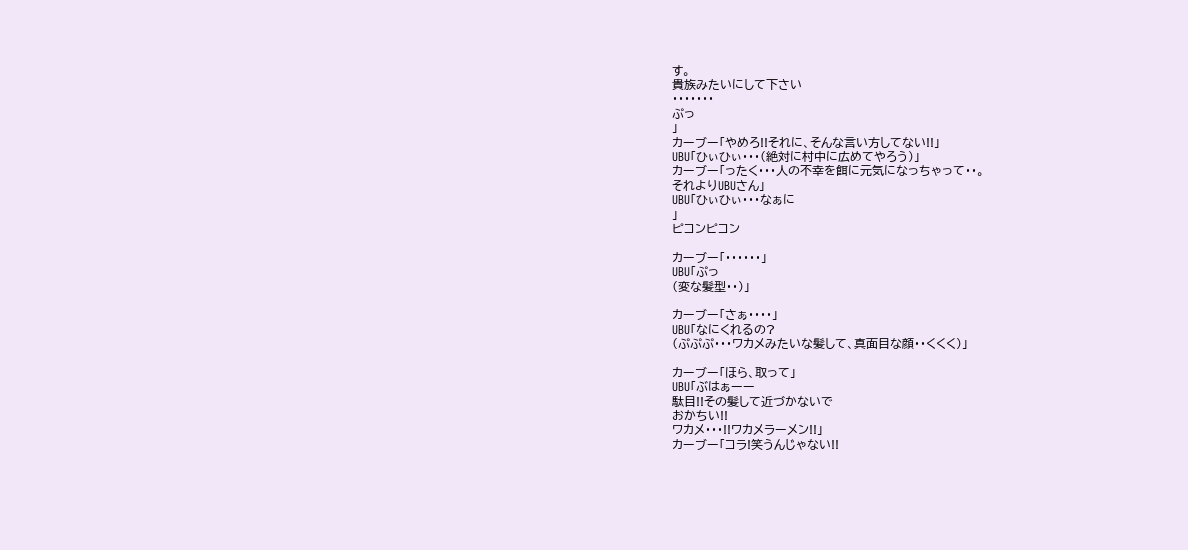す。
貴族みたいにして下さい
・・・・・・・
ぷっ
」
カーブー「やめろ!!それに、そんな言い方してない!!」
UBU「ひぃひぃ・・・(絶対に村中に広めてやろう)」
カーブー「ったく・・・人の不幸を餌に元気になっちゃって・・。
それよりUBUさん」
UBU「ひぃひぃ・・・なぁに
」
ピコンピコン

カーブー「・・・・・・」
UBU「ぷっ
(変な髪型・・)」

カーブー「さぁ・・・・」
UBU「なにくれるの?
(ぷぷぷ・・・ワカメみたいな髪して、真面目な顔・・くくく)」

カーブー「ほら、取って」
UBU「ぶはぁーー
駄目!!その髪して近づかないで
おかちい!!
ワカメ・・・!!ワカメラーメン!!」
カーブー「コラ!笑うんじゃない!!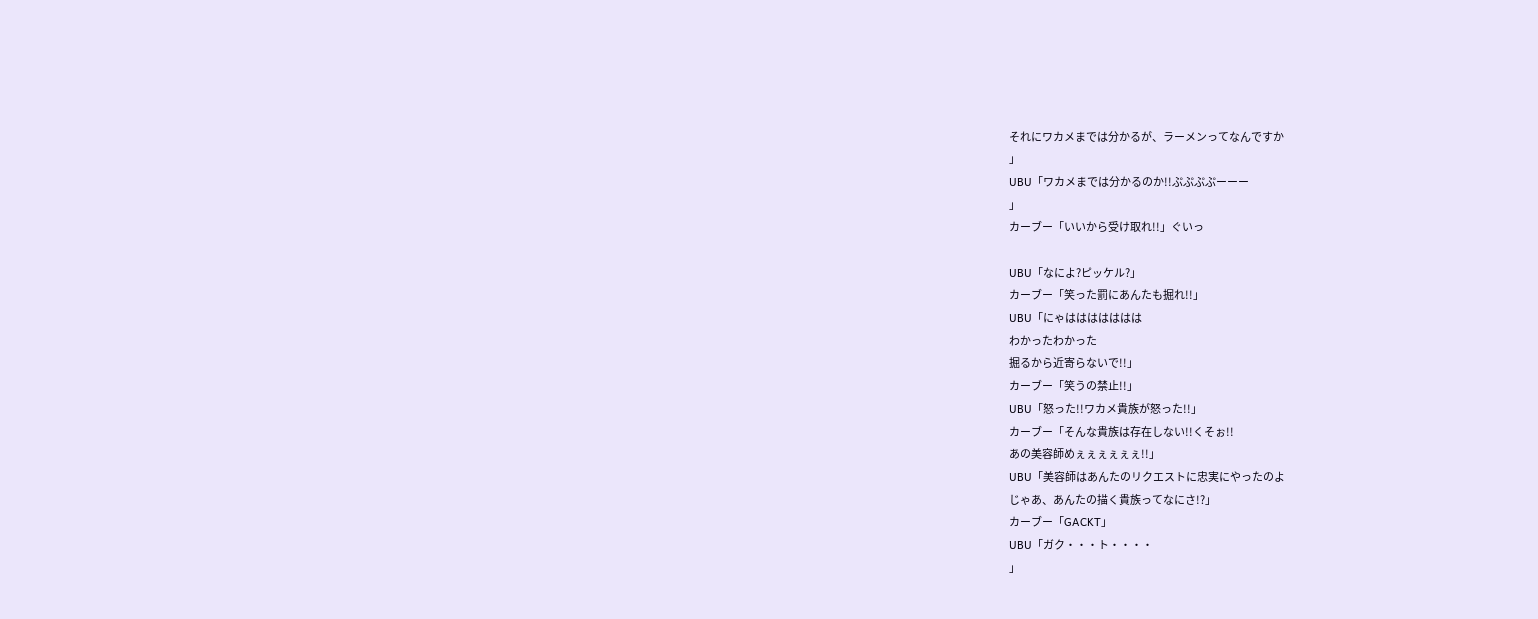それにワカメまでは分かるが、ラーメンってなんですか
」
UBU「ワカメまでは分かるのか!!ぷぷぷぷーーー
」
カーブー「いいから受け取れ!!」ぐいっ

UBU「なによ?ピッケル?」
カーブー「笑った罰にあんたも掘れ!!」
UBU「にゃははははははは
わかったわかった
掘るから近寄らないで!!」
カーブー「笑うの禁止!!」
UBU「怒った!!ワカメ貴族が怒った!!」
カーブー「そんな貴族は存在しない!!くそぉ!!
あの美容師めぇぇぇぇぇぇ!!」
UBU「美容師はあんたのリクエストに忠実にやったのよ
じゃあ、あんたの描く貴族ってなにさ!?」
カーブー「GACKT」
UBU「ガク・・・ト・・・・
」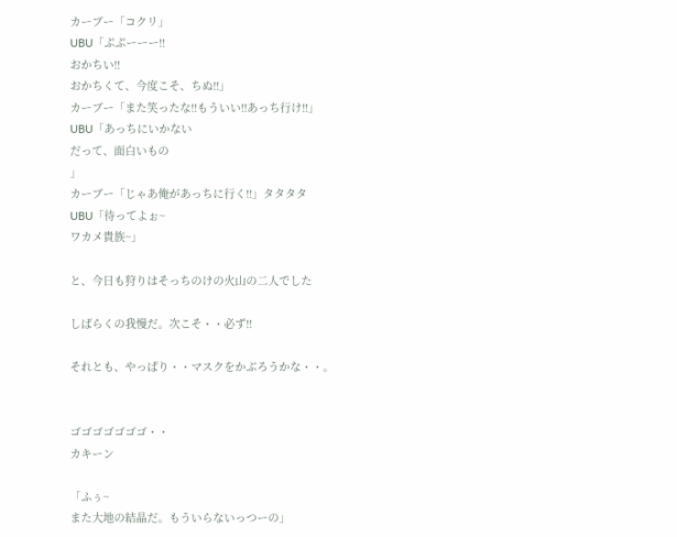カーブー「コクリ」
UBU「ぷぷーーー!!
おかちい!!
おかちくて、今度こそ、ちぬ!!」
カーブー「また笑ったな!!もういい!!あっち行け!!」
UBU「あっちにいかない
だって、面白いもの
」
カーブー「じゃあ俺があっちに行く!!」タタタタ
UBU「待ってよぉ~
ワカメ貴族~」

と、今日も狩りはそっちのけの火山の二人でした

しばらくの我慢だ。次こそ・・必ず!!

それとも、やっぱり・・マスクをかぶろうかな・・。


ゴゴゴゴゴゴゴ・・
カキーン

「ふぅ~
また大地の結晶だ。もういらないっつーの」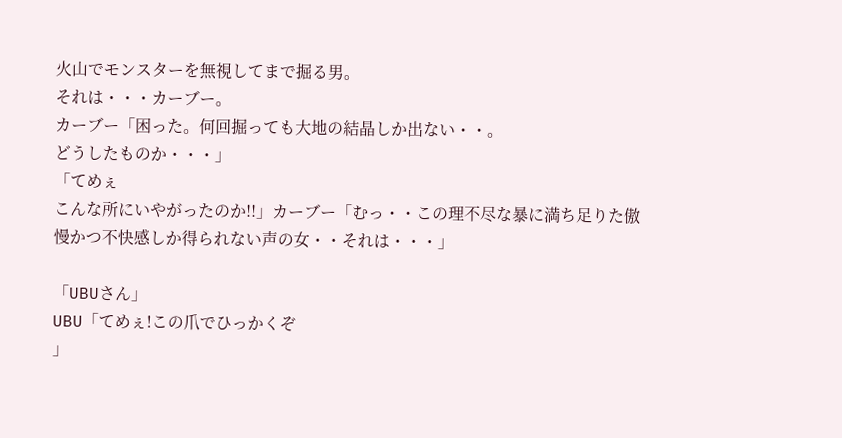火山でモンスターを無視してまで掘る男。
それは・・・カーブー。
カーブー「困った。何回掘っても大地の結晶しか出ない・・。
どうしたものか・・・」
「てめぇ
こんな所にいやがったのか!!」カーブー「むっ・・この理不尽な暴に満ち足りた傲慢かつ不快感しか得られない声の女・・それは・・・」

「UBUさん」
UBU「てめぇ!この爪でひっかくぞ
」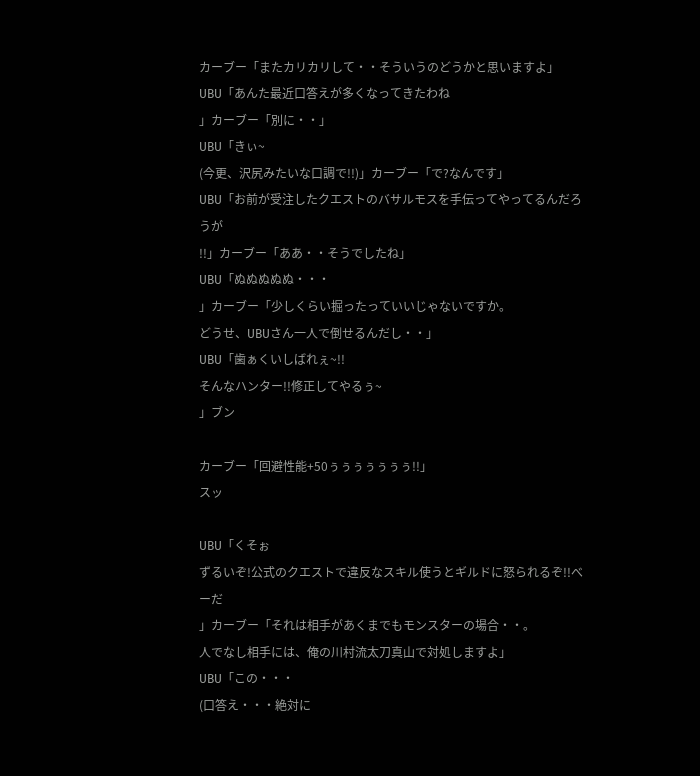カーブー「またカリカリして・・そういうのどうかと思いますよ」
UBU「あんた最近口答えが多くなってきたわね
」カーブー「別に・・」
UBU「きぃ~
(今更、沢尻みたいな口調で!!)」カーブー「で?なんです」
UBU「お前が受注したクエストのバサルモスを手伝ってやってるんだろうが
!!」カーブー「ああ・・そうでしたね」
UBU「ぬぬぬぬぬ・・・
」カーブー「少しくらい掘ったっていいじゃないですか。
どうせ、UBUさん一人で倒せるんだし・・」
UBU「歯ぁくいしばれぇ~!!
そんなハンター!!修正してやるぅ~
」ブン

カーブー「回避性能+50ぅぅぅぅぅぅぅ!!」
スッ

UBU「くそぉ
ずるいぞ!公式のクエストで違反なスキル使うとギルドに怒られるぞ!!べーだ
」カーブー「それは相手があくまでもモンスターの場合・・。
人でなし相手には、俺の川村流太刀真山で対処しますよ」
UBU「この・・・
(口答え・・・絶対に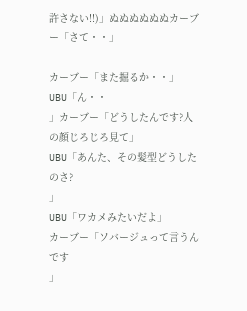許さない!!)」ぬぬぬぬぬぬカーブー「さて・・」

カーブー「また掘るか・・」
UBU「ん・・
」カーブー「どうしたんです?人の顔じろじろ見て」
UBU「あんた、その髪型どうしたのさ?
」
UBU「ワカメみたいだよ」
カーブー「ソバージュって言うんです
」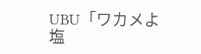UBU「ワカメよ
塩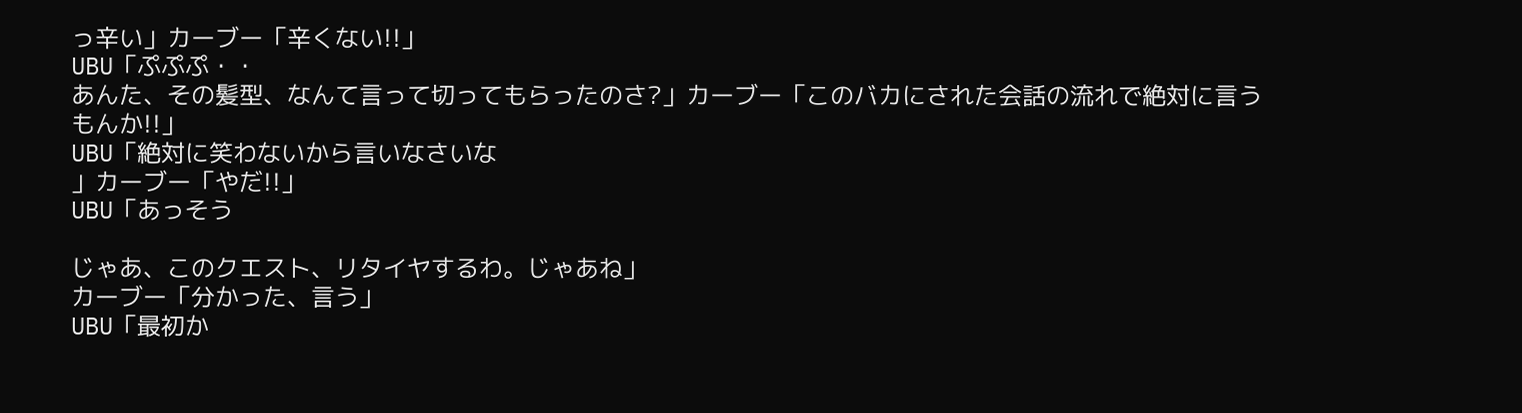っ辛い」カーブー「辛くない!!」
UBU「ぷぷぷ・・
あんた、その髪型、なんて言って切ってもらったのさ?」カーブー「このバカにされた会話の流れで絶対に言うもんか!!」
UBU「絶対に笑わないから言いなさいな
」カーブー「やだ!!」
UBU「あっそう

じゃあ、このクエスト、リタイヤするわ。じゃあね」
カーブー「分かった、言う」
UBU「最初か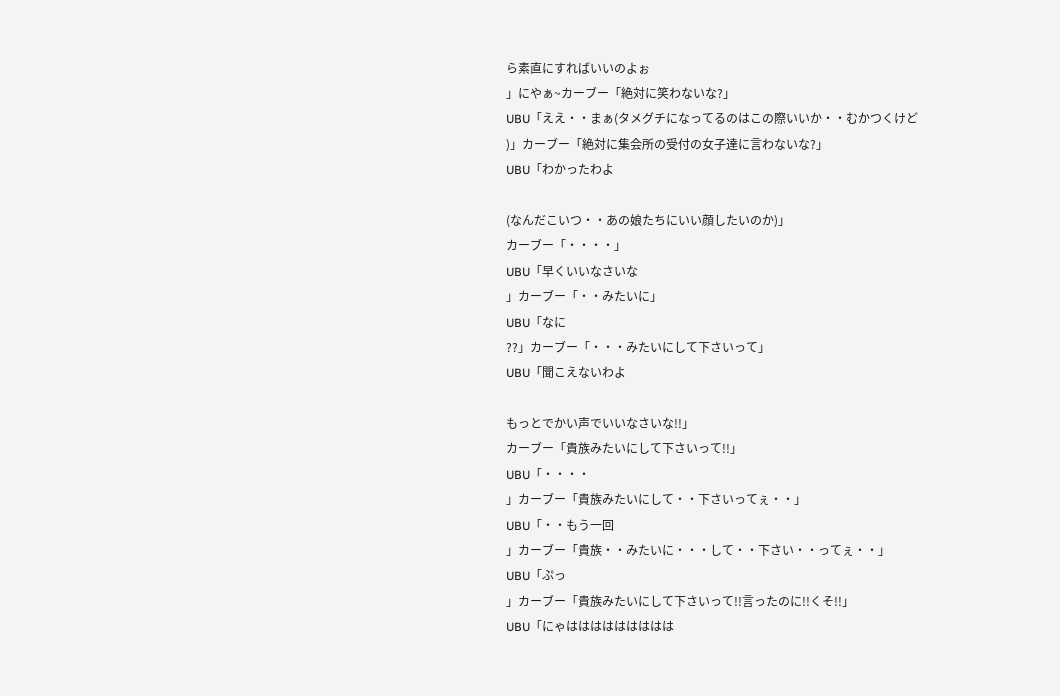ら素直にすればいいのよぉ
」にやぁ~カーブー「絶対に笑わないな?」
UBU「ええ・・まぁ(タメグチになってるのはこの際いいか・・むかつくけど
)」カーブー「絶対に集会所の受付の女子達に言わないな?」
UBU「わかったわよ

(なんだこいつ・・あの娘たちにいい顔したいのか)」
カーブー「・・・・」
UBU「早くいいなさいな
」カーブー「・・みたいに」
UBU「なに
??」カーブー「・・・みたいにして下さいって」
UBU「聞こえないわよ

もっとでかい声でいいなさいな!!」
カーブー「貴族みたいにして下さいって!!」
UBU「・・・・
」カーブー「貴族みたいにして・・下さいってぇ・・」
UBU「・・もう一回
」カーブー「貴族・・みたいに・・・して・・下さい・・ってぇ・・」
UBU「ぷっ
」カーブー「貴族みたいにして下さいって!!言ったのに!!くそ!!」
UBU「にゃははははははははは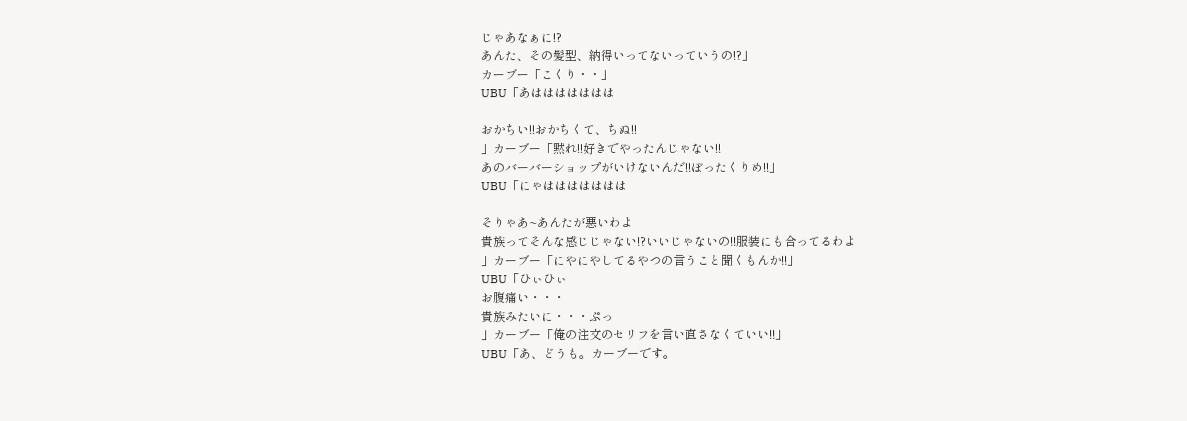じゃあなぁに!?
あんた、その髪型、納得いってないっていうの!?」
カーブー「こくり・・」
UBU「あははははははは

おかちい!!おかちくて、ちぬ!!
」カーブー「黙れ!!好きでやったんじゃない!!
あのバーバーショップがいけないんだ!!ぼったくりめ!!」
UBU「にゃははははははは

そりゃあ~あんたが悪いわよ
貴族ってそんな感じじゃない!?いいじゃないの!!服装にも合ってるわよ
」カーブー「にやにやしてるやつの言うこと聞くもんか!!」
UBU「ひぃひぃ
お腹痛い・・・
貴族みたいに・・・ぷっ
」カーブー「俺の注文のセリフを言い直さなくていい!!」
UBU「あ、どうも。カーブーです。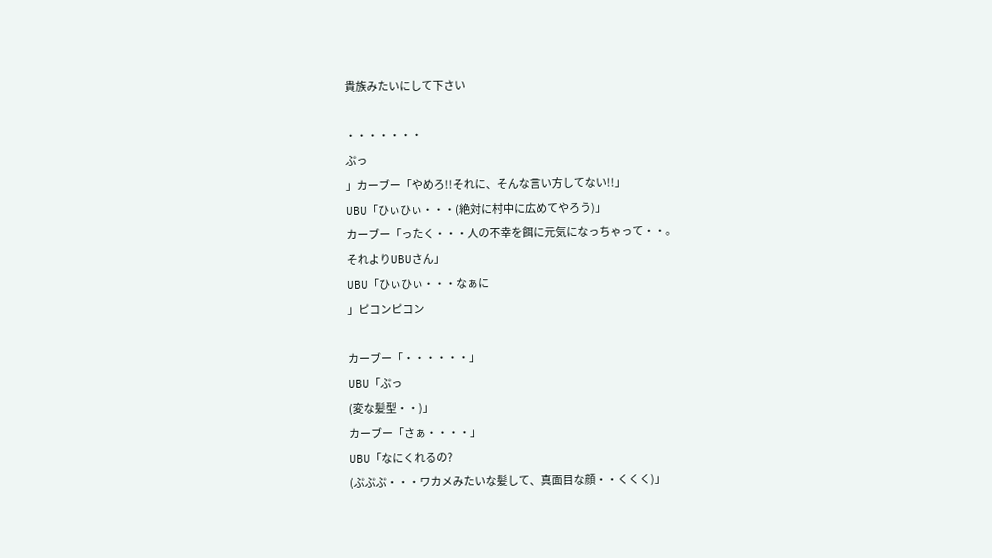貴族みたいにして下さい

・・・・・・・
ぷっ
」カーブー「やめろ!!それに、そんな言い方してない!!」
UBU「ひぃひぃ・・・(絶対に村中に広めてやろう)」
カーブー「ったく・・・人の不幸を餌に元気になっちゃって・・。
それよりUBUさん」
UBU「ひぃひぃ・・・なぁに
」ピコンピコン

カーブー「・・・・・・」
UBU「ぷっ
(変な髪型・・)」
カーブー「さぁ・・・・」
UBU「なにくれるの?
(ぷぷぷ・・・ワカメみたいな髪して、真面目な顔・・くくく)」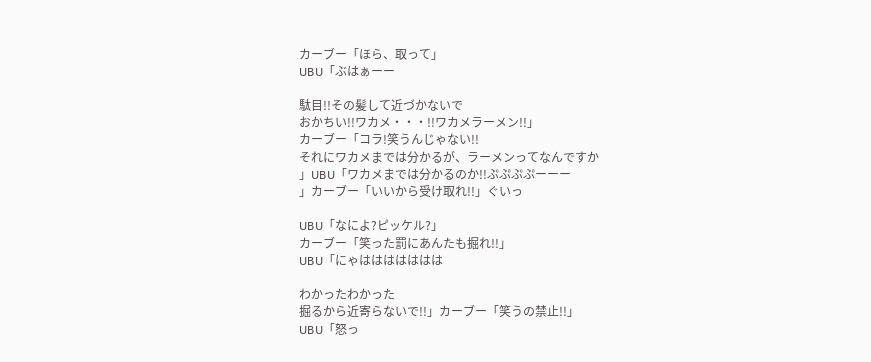カーブー「ほら、取って」
UBU「ぶはぁーー

駄目!!その髪して近づかないで
おかちい!!ワカメ・・・!!ワカメラーメン!!」
カーブー「コラ!笑うんじゃない!!
それにワカメまでは分かるが、ラーメンってなんですか
」UBU「ワカメまでは分かるのか!!ぷぷぷぷーーー
」カーブー「いいから受け取れ!!」ぐいっ

UBU「なによ?ピッケル?」
カーブー「笑った罰にあんたも掘れ!!」
UBU「にゃははははははは

わかったわかった
掘るから近寄らないで!!」カーブー「笑うの禁止!!」
UBU「怒っ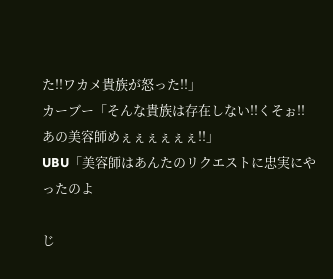た!!ワカメ貴族が怒った!!」
カーブー「そんな貴族は存在しない!!くそぉ!!
あの美容師めぇぇぇぇぇぇ!!」
UBU「美容師はあんたのリクエストに忠実にやったのよ

じ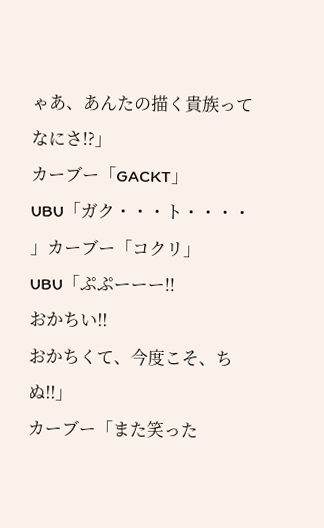ゃあ、あんたの描く貴族ってなにさ!?」
カーブー「GACKT」
UBU「ガク・・・ト・・・・
」カーブー「コクリ」
UBU「ぷぷーーー!!
おかちい!!
おかちくて、今度こそ、ちぬ!!」
カーブー「また笑った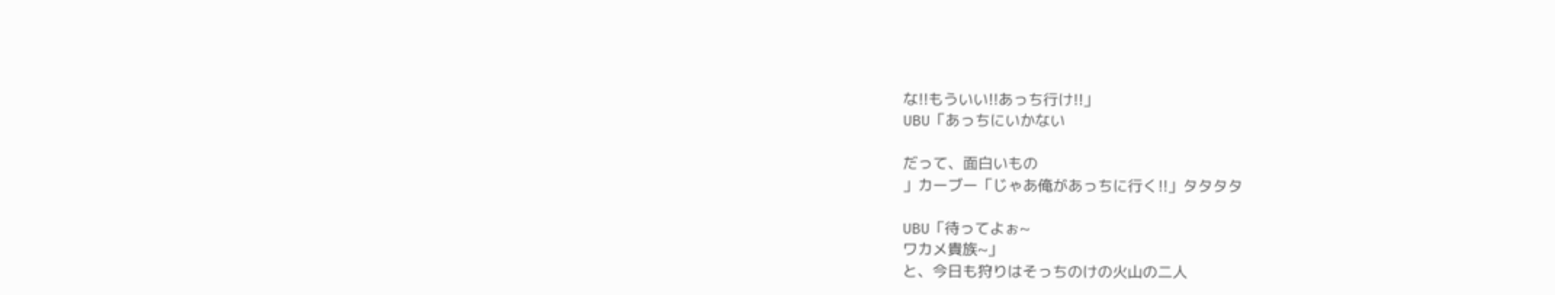な!!もういい!!あっち行け!!」
UBU「あっちにいかない

だって、面白いもの
」カーブー「じゃあ俺があっちに行く!!」タタタタ

UBU「待ってよぉ~
ワカメ貴族~」
と、今日も狩りはそっちのけの火山の二人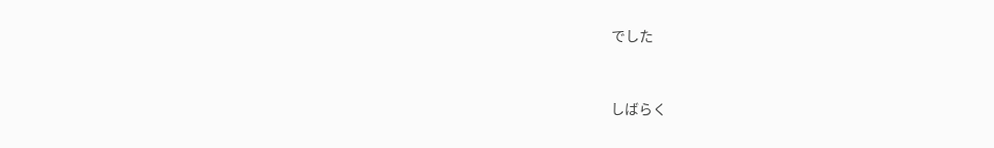でした


しばらく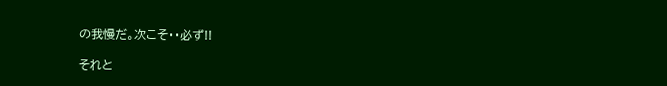の我慢だ。次こそ・・必ず!!

それと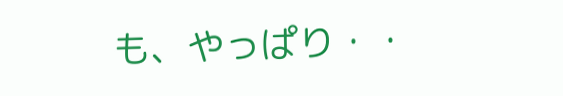も、やっぱり・・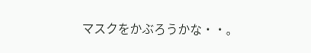マスクをかぶろうかな・・。